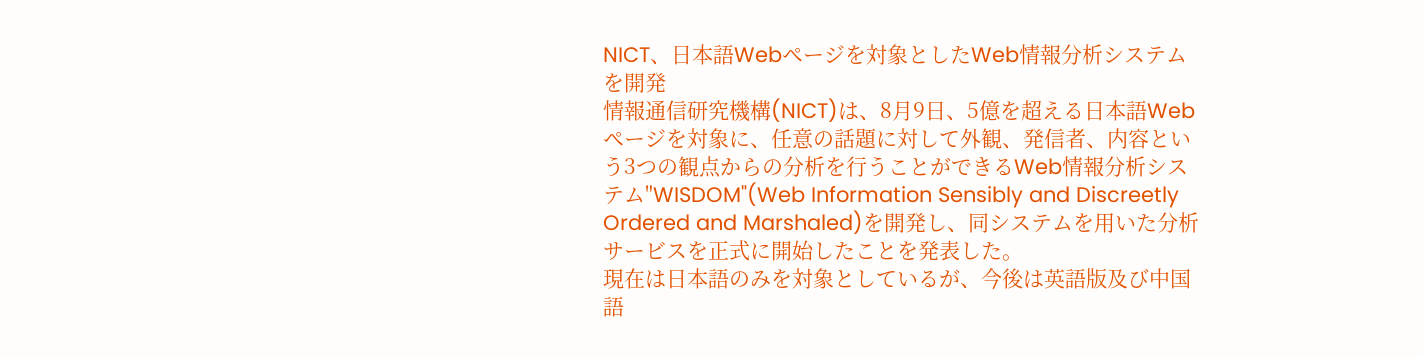NICT、日本語Webページを対象としたWeb情報分析システムを開発
情報通信研究機構(NICT)は、8月9日、5億を超える日本語Webページを対象に、任意の話題に対して外観、発信者、内容という3つの観点からの分析を行うことができるWeb情報分析システム"WISDOM"(Web Information Sensibly and Discreetly Ordered and Marshaled)を開発し、同システムを用いた分析サービスを正式に開始したことを発表した。
現在は日本語のみを対象としているが、今後は英語版及び中国語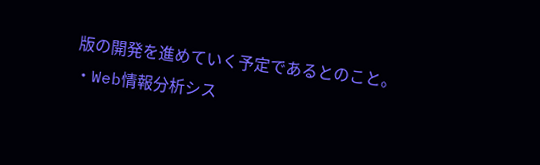版の開発を進めていく予定であるとのこと。
・Web情報分析シス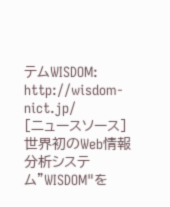テムWISDOM: http://wisdom-nict.jp/
[ニュースソース]
世界初のWeb情報分析システム"WISDOM"を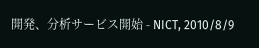開発、分析サービス開始 - NICT, 2010/8/9